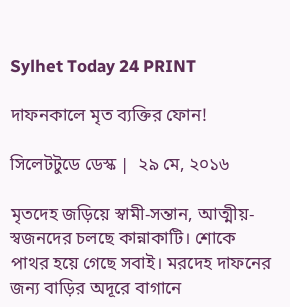Sylhet Today 24 PRINT

দাফনকালে মৃত ব্যক্তির ফোন!

সিলেটটুডে ডেস্ক |  ২৯ মে, ২০১৬

মৃতদেহ জড়িয়ে স্বামী-সন্তান, আত্মীয়-স্বজনদের চলছে কান্নাকাটি। শোকে পাথর হয়ে গেছে সবাই। মরদেহ দাফনের জন্য বাড়ির অদূরে বাগানে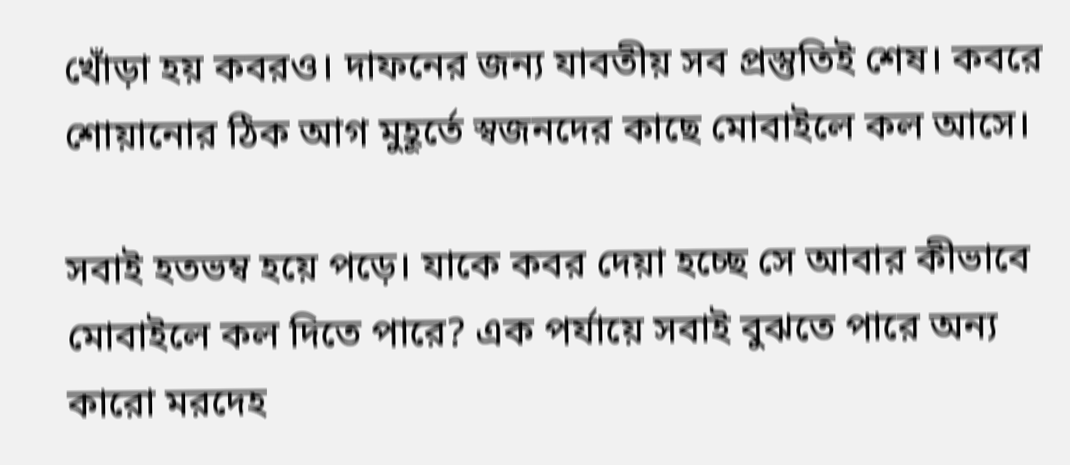খোঁড়া হয় কবরও। দাফনের জন্য যাবতীয় সব প্রস্তুতিই শেষ। কবরে শোয়ানোর ঠিক আগ মুহূর্তে স্বজনদের কাছে মোবাইলে কল আসে।

সবাই হতভম্ব হয়ে পড়ে। যাকে কবর দেয়া হচ্ছে সে আবার কীভাবে মোবাইলে কল দিতে পারে? এক পর্যায়ে সবাই বুঝতে পারে অন্য কারো মরদেহ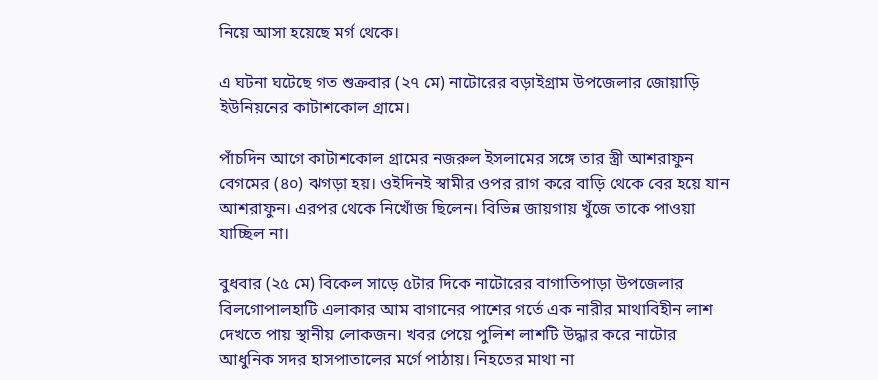নিয়ে আসা হয়েছে মর্গ থেকে।

এ ঘটনা ঘটেছে গত শুক্রবার (২৭ মে) নাটোরের বড়াইগ্রাম উপজেলার জোয়াড়ি ইউনিয়নের কাটাশকোল গ্রামে।

পাঁচদিন আগে কাটাশকোল গ্রামের নজরুল ইসলামের সঙ্গে তার স্ত্রী আশরাফুন বেগমের (৪০) ঝগড়া হয়। ওইদিনই স্বামীর ওপর রাগ করে বাড়ি থেকে বের হয়ে যান আশরাফুন। এরপর থেকে নিখোঁজ ছিলেন। বিভিন্ন জায়গায় খুঁজে তাকে পাওয়া যাচ্ছিল না।

বুধবার (২৫ মে) বিকেল সাড়ে ৫টার দিকে নাটোরের বাগাতিপাড়া উপজেলার বিলগোপালহাটি এলাকার আম বাগানের পাশের গর্তে এক নারীর মাথাবিহীন লাশ দেখতে পায় স্থানীয় লোকজন। খবর পেয়ে পুলিশ লাশটি উদ্ধার করে নাটোর আধুনিক সদর হাসপাতালের মর্গে পাঠায়। নিহতের মাথা না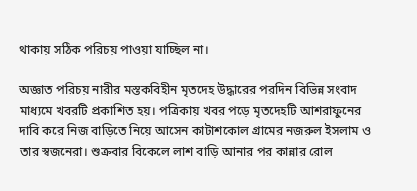থাকায় সঠিক পরিচয় পাওয়া যাচ্ছিল না।

অজ্ঞাত পরিচয় নারীর মস্তকবিহীন মৃতদেহ উদ্ধারের পরদিন বিভিন্ন সংবাদ মাধ্যমে খবরটি প্রকাশিত হয়। পত্রিকায় খবর পড়ে মৃতদেহটি আশরাফুনের দাবি করে নিজ বাড়িতে নিয়ে আসেন কাটাশকোল গ্রামের নজরুল ইসলাম ও তার স্বজনেরা। শুক্রবার বিকেলে লাশ বাড়ি আনার পর কান্নার রোল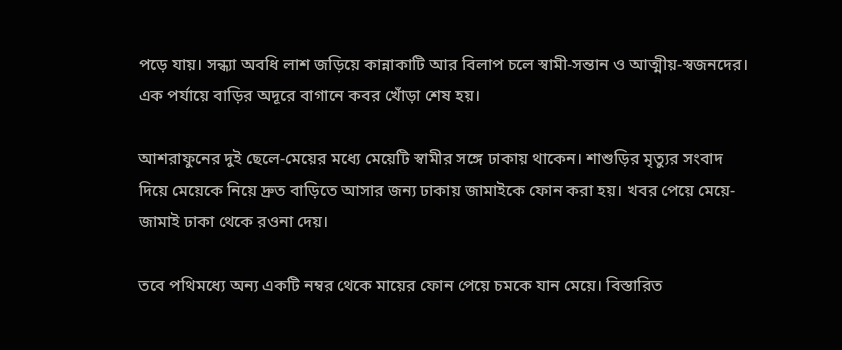পড়ে যায়। সন্ধ্যা অবধি লাশ জড়িয়ে কান্নাকাটি আর বিলাপ চলে স্বামী-সন্তান ও আত্মীয়-স্বজনদের। এক পর্যায়ে বাড়ির অদূরে বাগানে কবর খোঁড়া শেষ হয়।

আশরাফুনের দুই ছেলে-মেয়ের মধ্যে মেয়েটি স্বামীর সঙ্গে ঢাকায় থাকেন। শাশুড়ির মৃত্যুর সংবাদ দিয়ে মেয়েকে নিয়ে দ্রুত বাড়িতে আসার জন্য ঢাকায় জামাইকে ফোন করা হয়। খবর পেয়ে মেয়ে-জামাই ঢাকা থেকে রওনা দেয়।

তবে পথিমধ্যে অন্য একটি নম্বর থেকে মায়ের ফোন পেয়ে চমকে যান মেয়ে। বিস্তারিত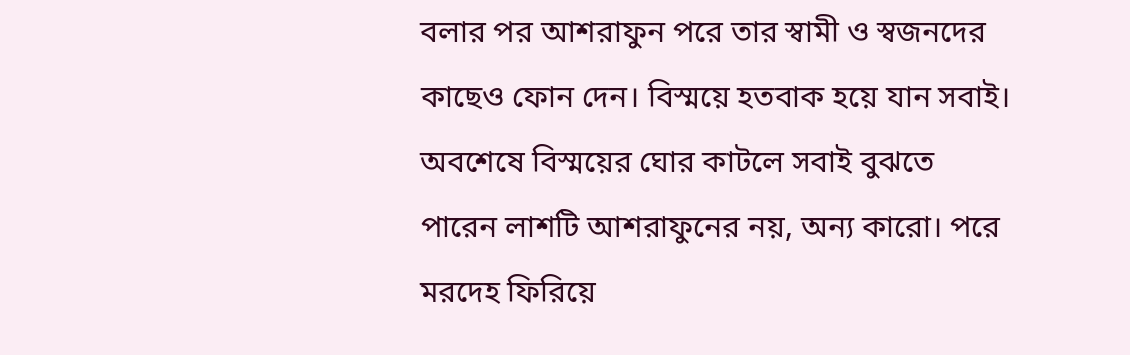বলার পর আশরাফুন পরে তার স্বামী ও স্বজনদের কাছেও ফোন দেন। বিস্ময়ে হতবাক হয়ে যান সবাই। অবশেষে বিস্ময়ের ঘোর কাটলে সবাই বুঝতে পারেন লাশটি আশরাফুনের নয়, অন্য কারো। পরে মরদেহ ফিরিয়ে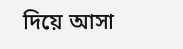দিয়ে আসা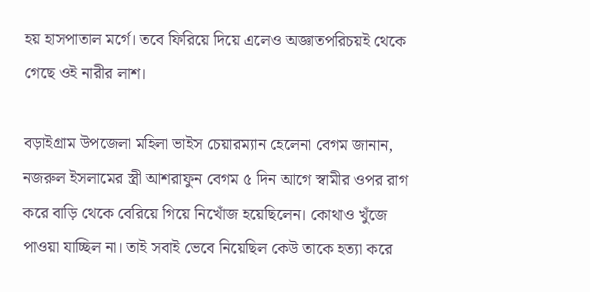হয় হাসপাতাল মর্গে। তবে ফিরিয়ে দিয়ে এলেও অজ্ঞাতপরিচয়ই থেকে গেছে ওই নারীর লাশ।

বড়াইগ্রাম উপজেলা মহিলা ভাইস চেয়ারম্যান হেলেনা বেগম জানান, নজরুল ইসলামের স্ত্রী আশরাফুন বেগম ৫ দিন আগে স্বামীর ওপর রাগ করে বাড়ি থেকে বেরিয়ে গিয়ে নিখোঁজ হয়েছিলেন। কোথাও খুঁজে পাওয়া যাচ্ছিল না। তাই সবাই ভেবে নিয়েছিল কেউ তাকে হত্যা করে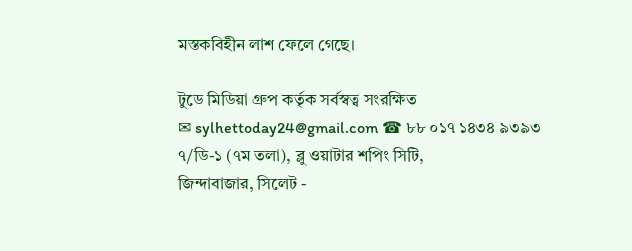মস্তকবিহীন লাশ ফেলে গেছে।

টুডে মিডিয়া গ্রুপ কর্তৃক সর্বস্বত্ব সংরক্ষিত
✉ sylhettoday24@gmail.com ☎ ৮৮ ০১৭ ১৪৩৪ ৯৩৯৩
৭/ডি-১ (৭ম তলা), ব্লু ওয়াটার শপিং সিটি,
জিন্দাবাজার, সিলেট -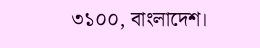৩১০০, বাংলাদেশ।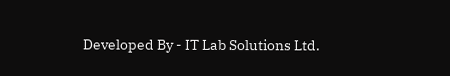Developed By - IT Lab Solutions Ltd.